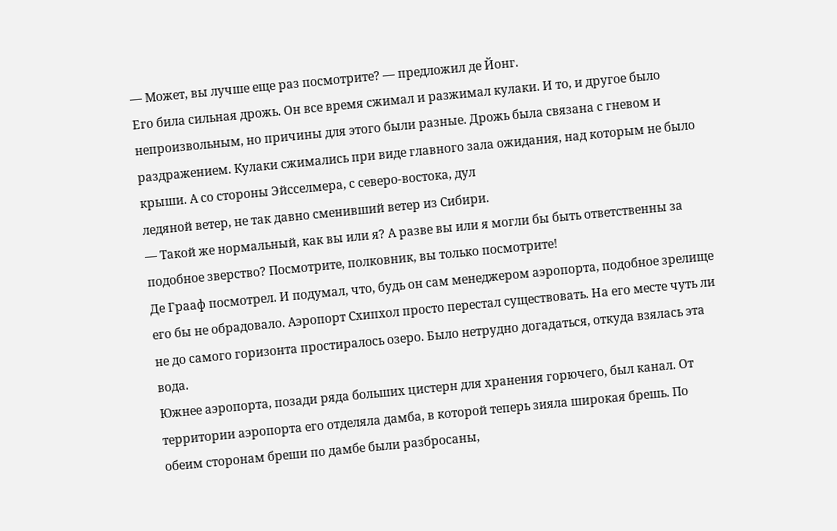— Может, вы лучше еще раз посмотрите? — предложил де Йонг.
Его била сильная дрожь. Он все время сжимал и разжимал кулаки. И то, и другое было непроизвольным, но причины для этого были разные. Дрожь была связана с гневом и раздражением. Кулаки сжимались при виде главного зала ожидания, над которым не было крыши. А со стороны Эйсселмера, с северо-востока, дул
ледяной ветер, не так давно сменивший ветер из Сибири.
— Такой же нормальный, как вы или я? А разве вы или я могли бы быть ответственны за подобное зверство? Посмотрите, полковник, вы только посмотрите!
Де Грааф посмотрел. И подумал, что, будь он сам менеджером аэропорта, подобное зрелище его бы не обрадовало. Аэропорт Схипхол просто перестал существовать. На его месте чуть ли не до самого горизонта простиралось озеро. Было нетрудно догадаться, откуда взялась эта вода.
Южнее аэропорта, позади ряда больших цистерн для хранения горючего, был канал. От территории аэропорта его отделяла дамба, в которой теперь зияла широкая брешь. По обеим сторонам бреши по дамбе были разбросаны,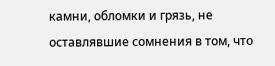камни, обломки и грязь, не оставлявшие сомнения в том, что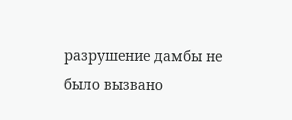разрушение дамбы не было вызвано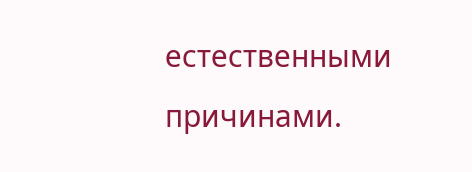естественными причинами.